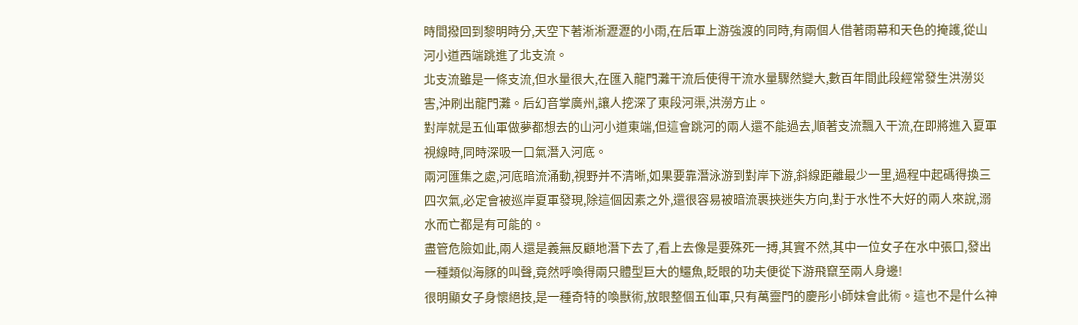時間撥回到黎明時分,天空下著淅淅瀝瀝的小雨,在后軍上游強渡的同時,有兩個人借著雨幕和天色的掩護,從山河小道西端跳進了北支流。
北支流雖是一條支流,但水量很大,在匯入龍門灘干流后使得干流水量驟然變大,數百年間此段經常發生洪澇災害,沖刷出龍門灘。后幻音掌廣州,讓人挖深了東段河渠,洪澇方止。
對岸就是五仙軍做夢都想去的山河小道東端,但這會跳河的兩人還不能過去,順著支流飄入干流,在即將進入夏軍視線時,同時深吸一口氣潛入河底。
兩河匯集之處,河底暗流涌動,視野并不清晰,如果要靠潛泳游到對岸下游,斜線距離最少一里,過程中起碼得換三四次氣,必定會被巡岸夏軍發現,除這個因素之外,還很容易被暗流裹挾迷失方向,對于水性不大好的兩人來說,溺水而亡都是有可能的。
盡管危險如此,兩人還是義無反顧地潛下去了,看上去像是要殊死一搏,其實不然,其中一位女子在水中張口,發出一種類似海豚的叫聲,竟然呼喚得兩只體型巨大的鱷魚,眨眼的功夫便從下游飛竄至兩人身邊!
很明顯女子身懷絕技,是一種奇特的喚獸術,放眼整個五仙軍,只有萬靈門的慶彤小師妹會此術。這也不是什么神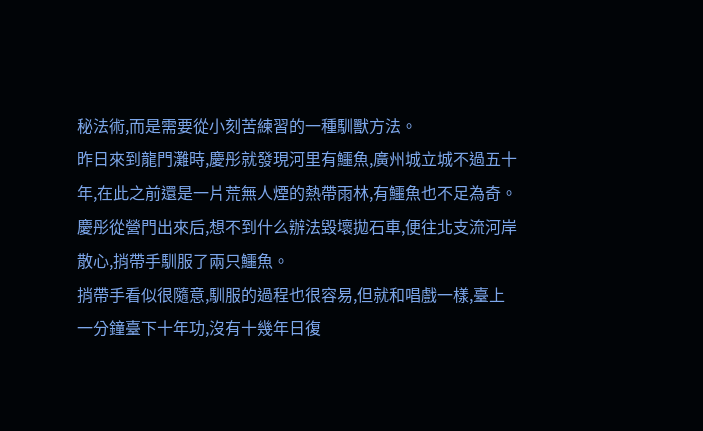秘法術,而是需要從小刻苦練習的一種馴獸方法。
昨日來到龍門灘時,慶彤就發現河里有鱷魚,廣州城立城不過五十年,在此之前還是一片荒無人煙的熱帶雨林,有鱷魚也不足為奇。慶彤從營門出來后,想不到什么辦法毀壞拋石車,便往北支流河岸散心,捎帶手馴服了兩只鱷魚。
捎帶手看似很隨意,馴服的過程也很容易,但就和唱戲一樣,臺上一分鐘臺下十年功,沒有十幾年日復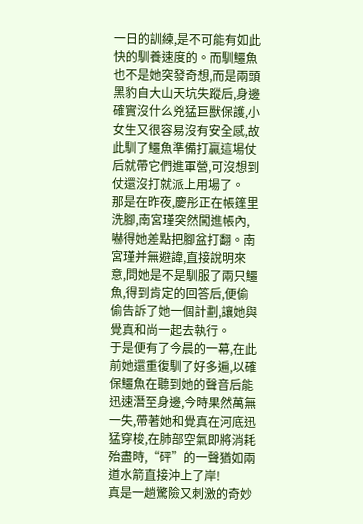一日的訓練,是不可能有如此快的馴養速度的。而馴鱷魚也不是她突發奇想,而是兩頭黑豹自大山天坑失蹤后,身邊確實沒什么兇猛巨獸保護,小女生又很容易沒有安全感,故此馴了鱷魚準備打贏這場仗后就帶它們進軍營,可沒想到仗還沒打就派上用場了。
那是在昨夜,慶彤正在帳篷里洗腳,南宮瑾突然闖進帳內,嚇得她差點把腳盆打翻。南宮瑾并無避諱,直接說明來意,問她是不是馴服了兩只鱷魚,得到肯定的回答后,便偷偷告訴了她一個計劃,讓她與覺真和尚一起去執行。
于是便有了今晨的一幕,在此前她還重復馴了好多遍,以確保鱷魚在聽到她的聲音后能迅速潛至身邊,今時果然萬無一失,帶著她和覺真在河底迅猛穿梭,在肺部空氣即將消耗殆盡時,“砰”的一聲猶如兩道水箭直接沖上了岸!
真是一趟驚險又刺激的奇妙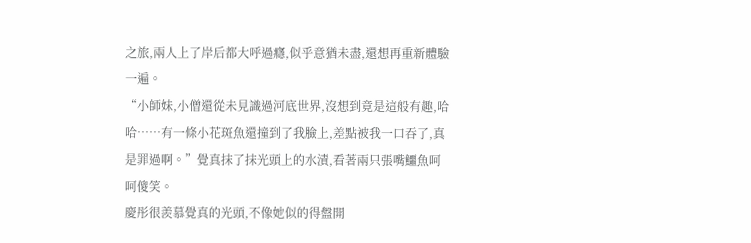之旅,兩人上了岸后都大呼過癮,似乎意猶未盡,還想再重新體驗一遍。
“小師妹,小僧還從未見識過河底世界,沒想到竟是這般有趣,哈哈……有一條小花斑魚還撞到了我臉上,差點被我一口吞了,真是罪過啊。”覺真抹了抹光頭上的水漬,看著兩只張嘴鱷魚呵呵傻笑。
慶彤很羨慕覺真的光頭,不像她似的得盤開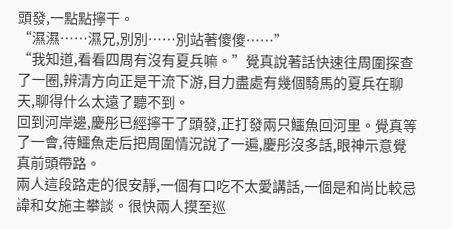頭發,一點點擰干。
“濕濕……濕兄,別別……別站著傻傻……”
“我知道,看看四周有沒有夏兵嘛。”覺真說著話快速往周圍探查了一圈,辨清方向正是干流下游,目力盡處有幾個騎馬的夏兵在聊天,聊得什么太遠了聽不到。
回到河岸邊,慶彤已經擰干了頭發,正打發兩只鱷魚回河里。覺真等了一會,待鱷魚走后把周圍情況說了一遍,慶彤沒多話,眼神示意覺真前頭帶路。
兩人這段路走的很安靜,一個有口吃不太愛講話,一個是和尚比較忌諱和女施主攀談。很快兩人摸至巡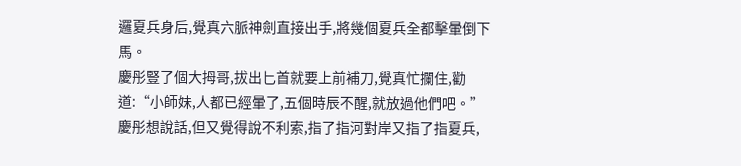邏夏兵身后,覺真六脈神劍直接出手,將幾個夏兵全都擊暈倒下馬。
慶彤豎了個大拇哥,拔出匕首就要上前補刀,覺真忙攔住,勸道:“小師妹,人都已經暈了,五個時辰不醒,就放過他們吧。”
慶彤想說話,但又覺得說不利索,指了指河對岸又指了指夏兵,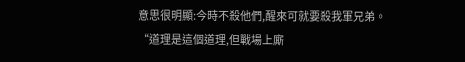意思很明顯:今時不殺他們,醒來可就要殺我軍兄弟。
“道理是這個道理,但戰場上廝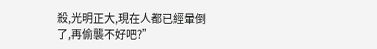殺,光明正大,現在人都已經暈倒了,再偷襲不好吧?”